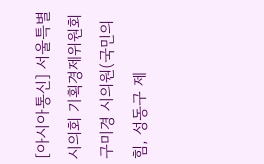[아시아통신] 서울특별시의회 기획경제위원회 구미경 시의원(국민의힘, 성동구 제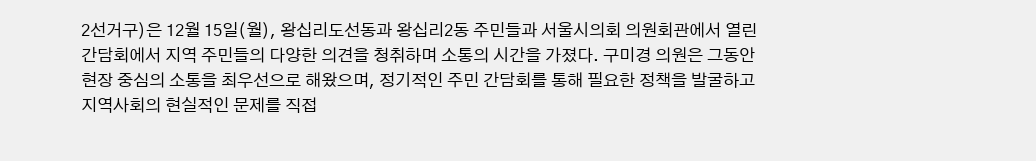2선거구)은 12월 15일(월), 왕십리도선동과 왕십리2동 주민들과 서울시의회 의원회관에서 열린 간담회에서 지역 주민들의 다양한 의견을 청취하며 소통의 시간을 가졌다. 구미경 의원은 그동안 현장 중심의 소통을 최우선으로 해왔으며, 정기적인 주민 간담회를 통해 필요한 정책을 발굴하고 지역사회의 현실적인 문제를 직접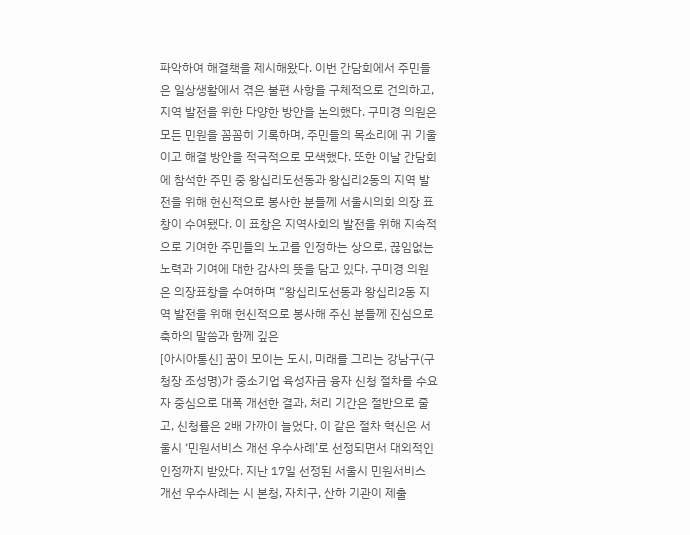파악하여 해결책을 제시해왔다. 이번 간담회에서 주민들은 일상생활에서 겪은 불편 사항을 구체적으로 건의하고, 지역 발전을 위한 다양한 방안을 논의했다. 구미경 의원은 모든 민원을 꼼꼼히 기록하며, 주민들의 목소리에 귀 기울이고 해결 방안을 적극적으로 모색했다. 또한 이날 간담회에 참석한 주민 중 왕십리도선동과 왕십리2동의 지역 발전을 위해 헌신적으로 봉사한 분들께 서울시의회 의장 표창이 수여됐다. 이 표창은 지역사회의 발전을 위해 지속적으로 기여한 주민들의 노고를 인정하는 상으로, 끊임없는 노력과 기여에 대한 감사의 뜻을 담고 있다. 구미경 의원은 의장표창을 수여하며 “왕십리도선동과 왕십리2동 지역 발전을 위해 헌신적으로 봉사해 주신 분들께 진심으로 축하의 말씀과 함께 깊은
[아시아통신] 꿈이 모이는 도시, 미래를 그리는 강남구(구청장 조성명)가 중소기업 육성자금 융자 신청 절차를 수요자 중심으로 대폭 개선한 결과, 처리 기간은 절반으로 줄고, 신청률은 2배 가까이 늘었다. 이 같은 절차 혁신은 서울시 ‘민원서비스 개선 우수사례’로 선정되면서 대외적인 인정까지 받았다. 지난 17일 선정된 서울시 민원서비스 개선 우수사례는 시 본청, 자치구, 산하 기관이 제출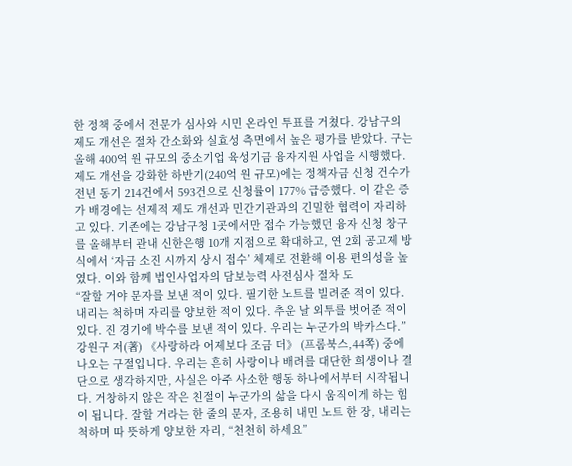한 정책 중에서 전문가 심사와 시민 온라인 투표를 거쳤다. 강남구의 제도 개선은 절차 간소화와 실효성 측면에서 높은 평가를 받았다. 구는 올해 400억 원 규모의 중소기업 육성기금 융자지원 사업을 시행했다. 제도 개선을 강화한 하반기(240억 원 규모)에는 정책자금 신청 건수가 전년 동기 214건에서 593건으로 신청률이 177% 급증했다. 이 같은 증가 배경에는 선제적 제도 개선과 민간기관과의 긴밀한 협력이 자리하고 있다. 기존에는 강남구청 1곳에서만 접수 가능했던 융자 신청 창구를 올해부터 관내 신한은행 10개 지점으로 확대하고, 연 2회 공고제 방식에서 ‘자금 소진 시까지 상시 접수’ 체제로 전환해 이용 편의성을 높였다. 이와 함께 법인사업자의 담보능력 사전심사 절차 도
“잘할 거야 문자를 보낸 적이 있다. 필기한 노트를 빌려준 적이 있다. 내리는 척하며 자리를 양보한 적이 있다. 추운 날 외투를 벗어준 적이 있다. 진 경기에 박수를 보낸 적이 있다. 우리는 누군가의 박카스다.” 강원구 저(著) 《사랑하라 어제보다 조금 더》 (프롬북스,44쪽) 중에 나오는 구절입니다. 우리는 흔히 사랑이나 배려를 대단한 희생이나 결단으로 생각하지만, 사실은 아주 사소한 행동 하나에서부터 시작됩니다. 거창하지 않은 작은 친절이 누군가의 삶을 다시 움직이게 하는 힘이 됩니다. 잘할 거라는 한 줄의 문자, 조용히 내민 노트 한 장, 내리는 척하며 따 뜻하게 양보한 자리, “천천히 하세요”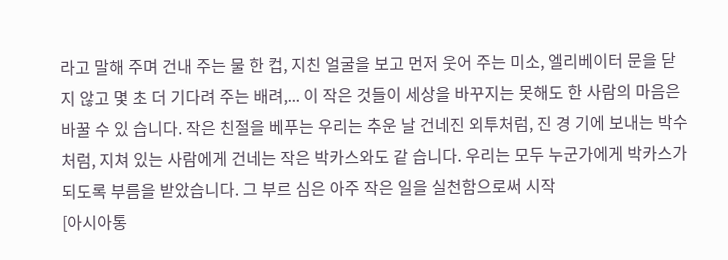라고 말해 주며 건내 주는 물 한 컵, 지친 얼굴을 보고 먼저 웃어 주는 미소, 엘리베이터 문을 닫지 않고 몇 초 더 기다려 주는 배려,... 이 작은 것들이 세상을 바꾸지는 못해도 한 사람의 마음은 바꿀 수 있 습니다. 작은 친절을 베푸는 우리는 추운 날 건네진 외투처럼, 진 경 기에 보내는 박수처럼, 지쳐 있는 사람에게 건네는 작은 박카스와도 같 습니다. 우리는 모두 누군가에게 박카스가 되도록 부름을 받았습니다. 그 부르 심은 아주 작은 일을 실천함으로써 시작
[아시아통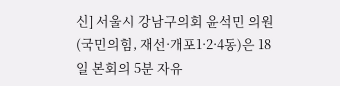신] 서울시 강남구의회 윤석민 의원(국민의힘, 재선·개포1·2·4동)은 18일 본회의 5분 자유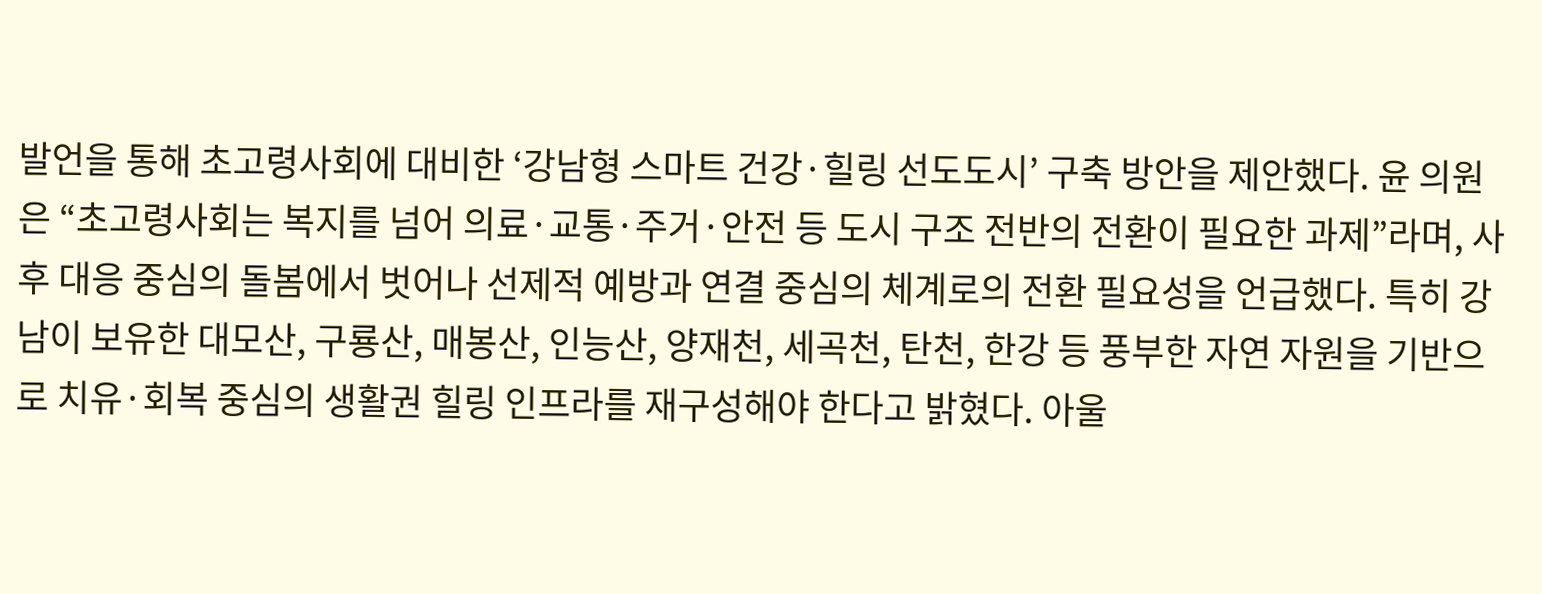발언을 통해 초고령사회에 대비한 ‘강남형 스마트 건강·힐링 선도도시’ 구축 방안을 제안했다. 윤 의원은 “초고령사회는 복지를 넘어 의료·교통·주거·안전 등 도시 구조 전반의 전환이 필요한 과제”라며, 사후 대응 중심의 돌봄에서 벗어나 선제적 예방과 연결 중심의 체계로의 전환 필요성을 언급했다. 특히 강남이 보유한 대모산, 구룡산, 매봉산, 인능산, 양재천, 세곡천, 탄천, 한강 등 풍부한 자연 자원을 기반으로 치유·회복 중심의 생활권 힐링 인프라를 재구성해야 한다고 밝혔다. 아울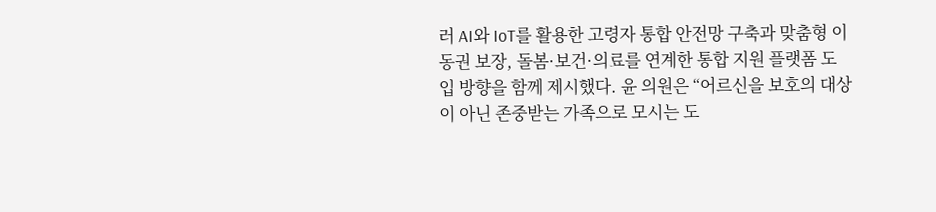러 AI와 IoT를 활용한 고령자 통합 안전망 구축과 맞춤형 이동권 보장, 돌봄·보건·의료를 연계한 통합 지원 플랫폼 도입 방향을 함께 제시했다. 윤 의원은 “어르신을 보호의 대상이 아닌 존중받는 가족으로 모시는 도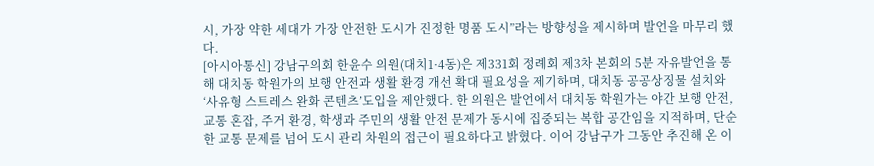시, 가장 약한 세대가 가장 안전한 도시가 진정한 명품 도시”라는 방향성을 제시하며 발언을 마무리 했다.
[아시아통신] 강남구의회 한윤수 의원(대치1·4동)은 제331회 정례회 제3차 본회의 5분 자유발언을 통해 대치동 학원가의 보행 안전과 생활 환경 개선 확대 필요성을 제기하며, 대치동 공공상징물 설치와 ‘사유형 스트레스 완화 콘텐츠’도입을 제안했다. 한 의원은 발언에서 대치동 학원가는 야간 보행 안전, 교통 혼잡, 주거 환경, 학생과 주민의 생활 안전 문제가 동시에 집중되는 복합 공간임을 지적하며, 단순한 교통 문제를 넘어 도시 관리 차원의 접근이 필요하다고 밝혔다. 이어 강남구가 그동안 추진해 온 이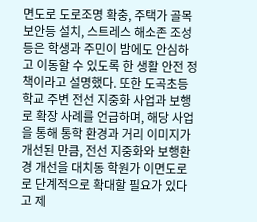면도로 도로조명 확충, 주택가 골목 보안등 설치, 스트레스 해소존 조성 등은 학생과 주민이 밤에도 안심하고 이동할 수 있도록 한 생활 안전 정책이라고 설명했다. 또한 도곡초등학교 주변 전선 지중화 사업과 보행로 확장 사례를 언급하며, 해당 사업을 통해 통학 환경과 거리 이미지가 개선된 만큼, 전선 지중화와 보행환경 개선을 대치동 학원가 이면도로로 단계적으로 확대할 필요가 있다고 제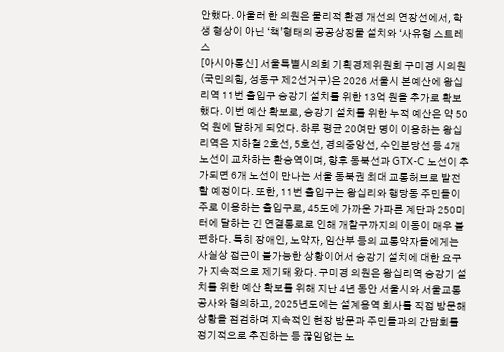안했다. 아울러 한 의원은 물리적 환경 개선의 연장선에서, 학생 형상이 아닌 ‘책’형태의 공공상징물 설치와 ‘사유형 스트레스
[아시아통신] 서울특별시의회 기획경제위원회 구미경 시의원(국민의힘, 성동구 제2선거구)은 2026 서울시 본예산에 왕십리역 11번 출입구 승강기 설치를 위한 13억 원을 추가로 확보했다. 이번 예산 확보로, 승강기 설치를 위한 누적 예산은 약 50억 원에 달하게 되었다. 하루 평균 20여만 명이 이용하는 왕십리역은 지하철 2호선, 5호선, 경의중앙선, 수인분당선 등 4개 노선이 교차하는 환승역이며, 향후 동북선과 GTX-C 노선이 추가되면 6개 노선이 만나는 서울 동북권 최대 교통허브로 발전할 예정이다. 또한, 11번 출입구는 왕십리와 행당동 주민들이 주로 이용하는 출입구로, 45도에 가까운 가파른 계단과 250미터에 달하는 긴 연결통로로 인해 개찰구까지의 이동이 매우 불편하다. 특히 장애인, 노약자, 임산부 등의 교통약자들에게는 사실상 접근이 불가능한 상황이어서 승강기 설치에 대한 요구가 지속적으로 제기돼 왔다. 구미경 의원은 왕십리역 승강기 설치를 위한 예산 확보를 위해 지난 4년 동안 서울시와 서울교통공사와 협의하고, 2025년도에는 설계용역 회사를 직접 방문해 상황을 점검하며 지속적인 현장 방문과 주민들과의 간담회를 정기적으로 추진하는 등 끊임없는 노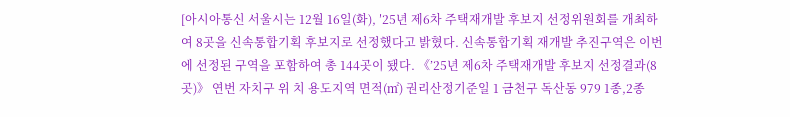[아시아통신 서울시는 12월 16일(화), ′25년 제6차 주택재개발 후보지 선정위원회를 개최하여 8곳을 신속통합기획 후보지로 선정했다고 밝혔다. 신속통합기획 재개발 추진구역은 이번에 선정된 구역을 포함하여 총 144곳이 됐다. 《’25년 제6차 주택재개발 후보지 선정결과(8곳)》 연번 자치구 위 치 용도지역 면적(㎡) 권리산정기준일 1 금천구 독산동 979 1종,2종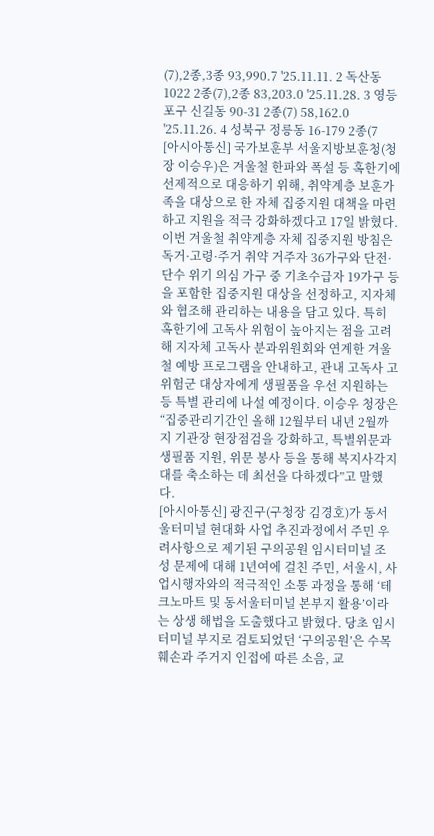(7),2종,3종 93,990.7 '25.11.11. 2 독산동 1022 2종(7),2종 83,203.0 '25.11.28. 3 영등포구 신길동 90-31 2종(7) 58,162.0 '25.11.26. 4 성북구 정릉동 16-179 2종(7
[아시아통신] 국가보훈부 서울지방보훈청(청장 이승우)은 겨울철 한파와 폭설 등 혹한기에 선제적으로 대응하기 위해, 취약계층 보훈가족을 대상으로 한 자체 집중지원 대책을 마련하고 지원을 적극 강화하겠다고 17일 밝혔다. 이번 겨울철 취약계층 자체 집중지원 방침은 독거·고령·주거 취약 거주자 36가구와 단전·단수 위기 의심 가구 중 기초수급자 19가구 등을 포함한 집중지원 대상을 선정하고, 지자체와 협조해 관리하는 내용을 담고 있다. 특히 혹한기에 고독사 위험이 높아지는 점을 고려해 지자체 고독사 분과위원회와 연계한 겨울철 예방 프로그램을 안내하고, 관내 고독사 고위험군 대상자에게 생필품을 우선 지원하는 등 특별 관리에 나설 예정이다. 이승우 청장은 “집중관리기간인 올해 12월부터 내년 2월까지 기관장 현장점검을 강화하고, 특별위문과 생필품 지원, 위문 봉사 등을 통해 복지사각지대를 축소하는 데 최선을 다하겠다”고 말했다.
[아시아통신] 광진구(구청장 김경호)가 동서울터미널 현대화 사업 추진과정에서 주민 우려사항으로 제기된 구의공원 임시터미널 조성 문제에 대해 1년여에 걸친 주민, 서울시, 사업시행자와의 적극적인 소통 과정을 통해 ‘테크노마트 및 동서울터미널 본부지 활용’이라는 상생 해법을 도출했다고 밝혔다. 당초 임시터미널 부지로 검토되었던 ‘구의공원’은 수목 훼손과 주거지 인접에 따른 소음, 교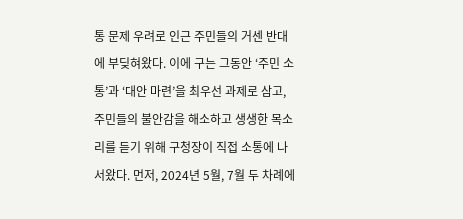통 문제 우려로 인근 주민들의 거센 반대에 부딪혀왔다. 이에 구는 그동안 ‘주민 소통’과 ‘대안 마련’을 최우선 과제로 삼고, 주민들의 불안감을 해소하고 생생한 목소리를 듣기 위해 구청장이 직접 소통에 나서왔다. 먼저, 2024년 5월, 7월 두 차례에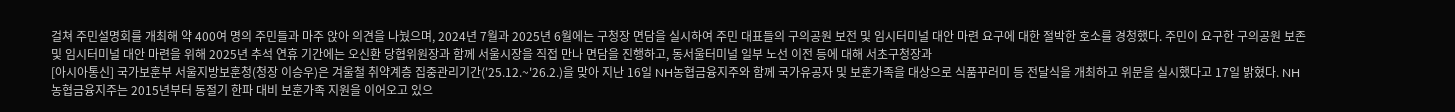걸쳐 주민설명회를 개최해 약 400여 명의 주민들과 마주 앉아 의견을 나눴으며, 2024년 7월과 2025년 6월에는 구청장 면담을 실시하여 주민 대표들의 구의공원 보전 및 임시터미널 대안 마련 요구에 대한 절박한 호소를 경청했다. 주민이 요구한 구의공원 보존 및 임시터미널 대안 마련을 위해 2025년 추석 연휴 기간에는 오신환 당협위원장과 함께 서울시장을 직접 만나 면담을 진행하고, 동서울터미널 일부 노선 이전 등에 대해 서초구청장과
[아시아통신] 국가보훈부 서울지방보훈청(청장 이승우)은 겨울철 취약계층 집중관리기간('25.12.~'26.2.)을 맞아 지난 16일 NH농협금융지주와 함께 국가유공자 및 보훈가족을 대상으로 식품꾸러미 등 전달식을 개최하고 위문을 실시했다고 17일 밝혔다. NH농협금융지주는 2015년부터 동절기 한파 대비 보훈가족 지원을 이어오고 있으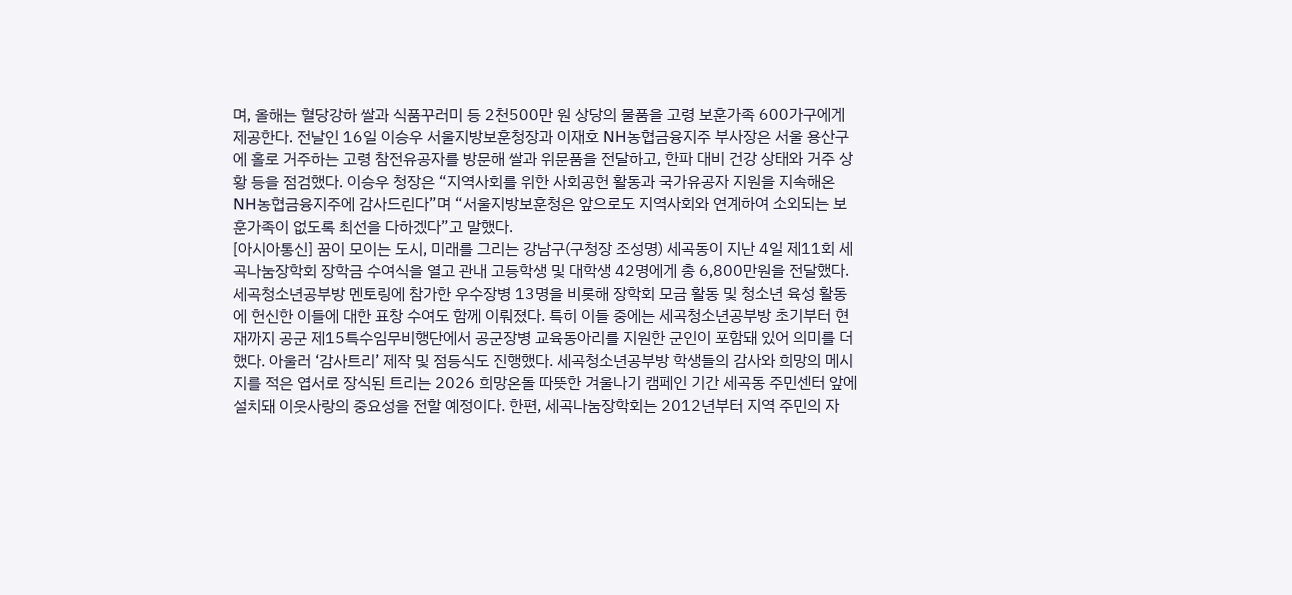며, 올해는 혈당강하 쌀과 식품꾸러미 등 2천500만 원 상당의 물품을 고령 보훈가족 600가구에게 제공한다. 전날인 16일 이승우 서울지방보훈청장과 이재호 NH농협금융지주 부사장은 서울 용산구에 홀로 거주하는 고령 참전유공자를 방문해 쌀과 위문품을 전달하고, 한파 대비 건강 상태와 거주 상황 등을 점검했다. 이승우 청장은 “지역사회를 위한 사회공헌 활동과 국가유공자 지원을 지속해온 NH농협금융지주에 감사드린다”며 “서울지방보훈청은 앞으로도 지역사회와 연계하여 소외되는 보훈가족이 없도록 최선을 다하겠다”고 말했다.
[아시아통신] 꿈이 모이는 도시, 미래를 그리는 강남구(구청장 조성명) 세곡동이 지난 4일 제11회 세곡나눔장학회 장학금 수여식을 열고 관내 고등학생 및 대학생 42명에게 총 6,800만원을 전달했다. 세곡청소년공부방 멘토링에 참가한 우수장병 13명을 비롯해 장학회 모금 활동 및 청소년 육성 활동에 헌신한 이들에 대한 표창 수여도 함께 이뤄졌다. 특히 이들 중에는 세곡청소년공부방 초기부터 현재까지 공군 제15특수임무비행단에서 공군장병 교육동아리를 지원한 군인이 포함돼 있어 의미를 더했다. 아울러 ‘감사트리’ 제작 및 점등식도 진행했다. 세곡청소년공부방 학생들의 감사와 희망의 메시지를 적은 엽서로 장식된 트리는 2026 희망온돌 따뜻한 겨울나기 캠페인 기간 세곡동 주민센터 앞에 설치돼 이웃사랑의 중요성을 전할 예정이다. 한편, 세곡나눔장학회는 2012년부터 지역 주민의 자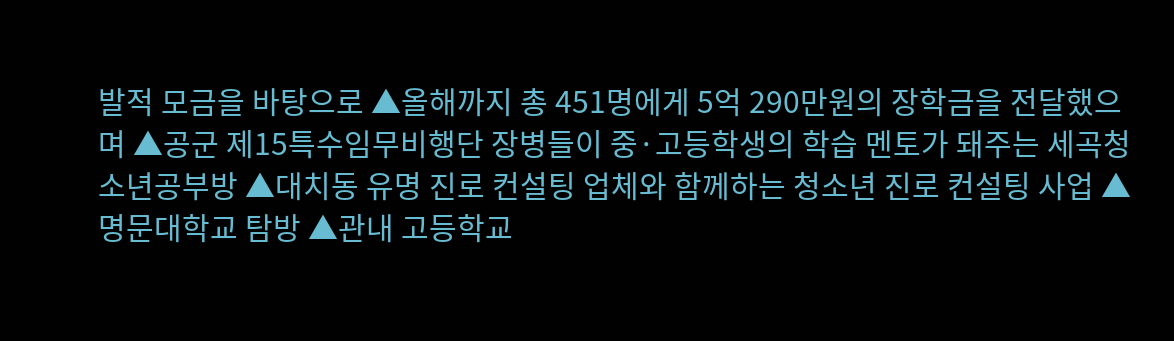발적 모금을 바탕으로 ▲올해까지 총 451명에게 5억 290만원의 장학금을 전달했으며 ▲공군 제15특수임무비행단 장병들이 중·고등학생의 학습 멘토가 돼주는 세곡청소년공부방 ▲대치동 유명 진로 컨설팅 업체와 함께하는 청소년 진로 컨설팅 사업 ▲명문대학교 탐방 ▲관내 고등학교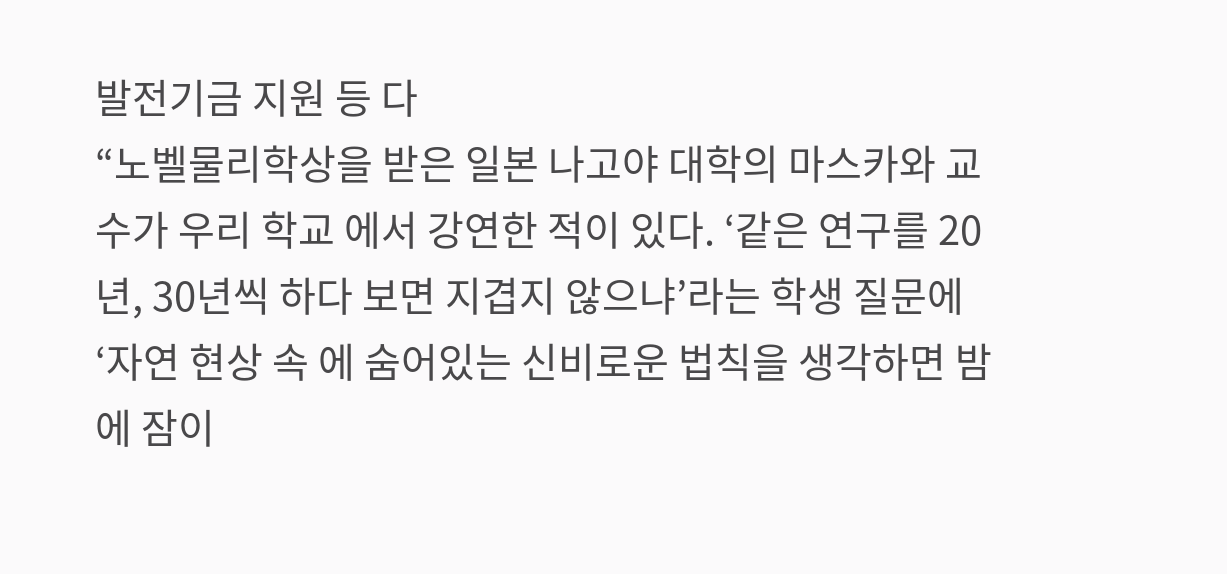발전기금 지원 등 다
“노벨물리학상을 받은 일본 나고야 대학의 마스카와 교수가 우리 학교 에서 강연한 적이 있다. ‘같은 연구를 20년, 30년씩 하다 보면 지겹지 않으냐’라는 학생 질문에 ‘자연 현상 속 에 숨어있는 신비로운 법칙을 생각하면 밤에 잠이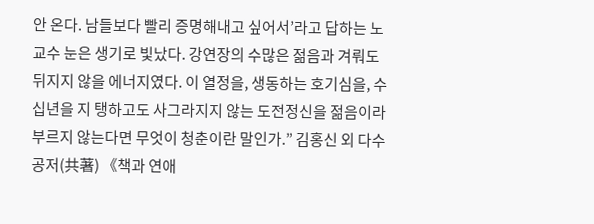안 온다. 남들보다 빨리 증명해내고 싶어서’라고 답하는 노 교수 눈은 생기로 빛났다. 강연장의 수많은 젊음과 겨뤄도 뒤지지 않을 에너지였다. 이 열정을, 생동하는 호기심을, 수십년을 지 탱하고도 사그라지지 않는 도전정신을 젊음이라 부르지 않는다면 무엇이 청춘이란 말인가.” 김홍신 외 다수 공저(共著) 《책과 연애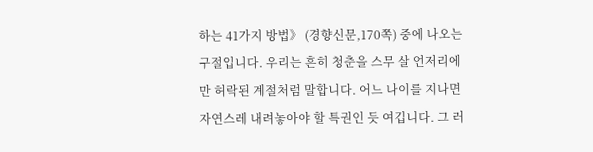하는 41가지 방법》 (경향신문,170쪽) 중에 나오는 구절입니다. 우리는 흔히 청춘을 스무 살 언저리에만 허락된 계절처럼 말합니다. 어느 나이를 지나면 자연스레 내려놓아야 할 특권인 듯 여깁니다. 그 러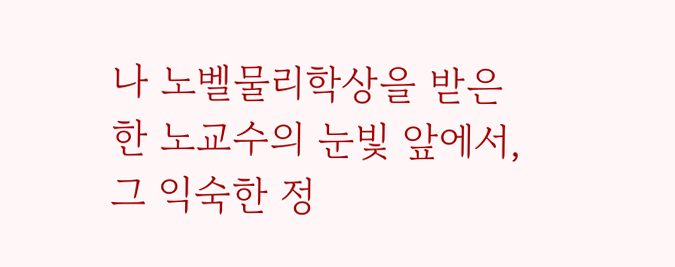나 노벨물리학상을 받은 한 노교수의 눈빛 앞에서, 그 익숙한 정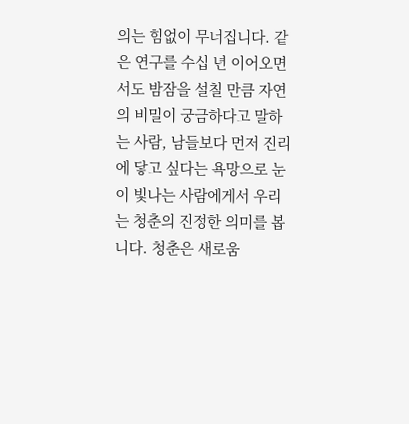의는 힘없이 무너집니다. 같은 연구를 수십 년 이어오면서도 밤잠을 설칠 만큼 자연의 비밀이 궁금하다고 말하는 사람, 남들보다 먼저 진리에 닿고 싶다는 욕망으로 눈이 빛나는 사람에게서 우리는 청춘의 진정한 의미를 봅니다. 청춘은 새로움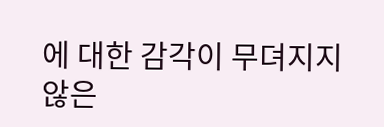에 대한 감각이 무뎌지지 않은